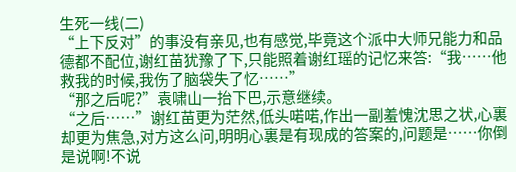生死一线(二)
“上下反对”的事没有亲见,也有感觉,毕竟这个派中大师兄能力和品德都不配位,谢红苗犹豫了下,只能照着谢红瑶的记忆来答:“我……他救我的时候,我伤了脑袋失了忆……”
“那之后呢?”袁啸山一抬下巴,示意继续。
“之后……”谢红苗更为茫然,低头喏喏,作出一副羞愧沈思之状,心裏却更为焦急,对方这么问,明明心裏是有现成的答案的,问题是……你倒是说啊!不说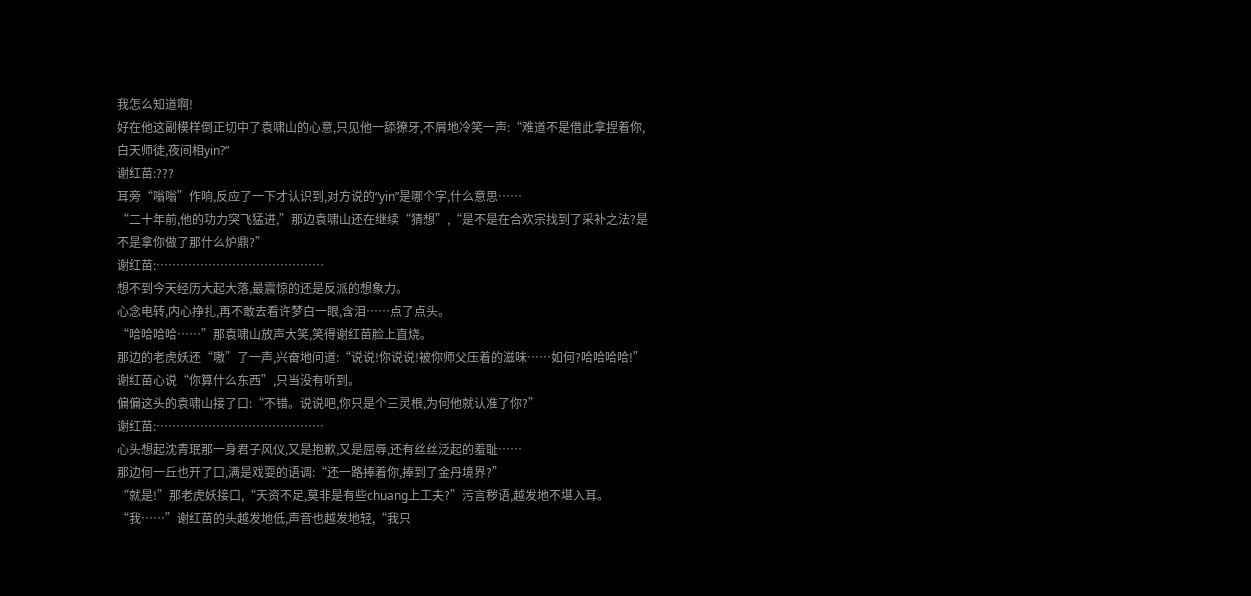我怎么知道啊!
好在他这副模样倒正切中了袁啸山的心意,只见他一舔獠牙,不屑地冷笑一声:“难道不是借此拿捏着你,白天师徒,夜间相yin?”
谢红苗:???
耳旁“嗡嗡”作响,反应了一下才认识到,对方说的“yin”是哪个字,什么意思……
“二十年前,他的功力突飞猛进,”那边袁啸山还在继续“猜想”,“是不是在合欢宗找到了采补之法?是不是拿你做了那什么炉鼎?”
谢红苗:……………………………………
想不到今天经历大起大落,最震惊的还是反派的想象力。
心念电转,内心挣扎,再不敢去看许梦白一眼,含泪……点了点头。
“哈哈哈哈……”那袁啸山放声大笑,笑得谢红苗脸上直烧。
那边的老虎妖还“嗷”了一声,兴奋地问道:“说说!你说说!被你师父压着的滋味……如何?哈哈哈哈!”
谢红苗心说“你算什么东西”,只当没有听到。
偏偏这头的袁啸山接了口:“不错。说说吧,你只是个三灵根,为何他就认准了你?”
谢红苗:……………………………………
心头想起沈青珉那一身君子风仪,又是抱歉,又是屈辱,还有丝丝泛起的羞耻……
那边何一丘也开了口,满是戏耍的语调:“还一路捧着你,捧到了金丹境界?”
“就是!”那老虎妖接口,“天资不足,莫非是有些chuang上工夫?”污言秽语,越发地不堪入耳。
“我……”谢红苗的头越发地低,声音也越发地轻,“我只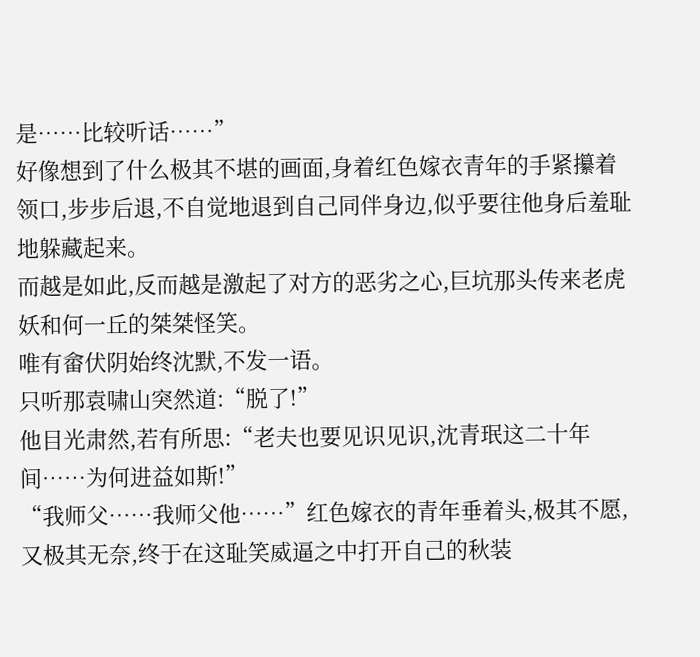是……比较听话……”
好像想到了什么极其不堪的画面,身着红色嫁衣青年的手紧攥着领口,步步后退,不自觉地退到自己同伴身边,似乎要往他身后羞耻地躲藏起来。
而越是如此,反而越是激起了对方的恶劣之心,巨坑那头传来老虎妖和何一丘的桀桀怪笑。
唯有畲伏阴始终沈默,不发一语。
只听那袁啸山突然道:“脱了!”
他目光肃然,若有所思:“老夫也要见识见识,沈青珉这二十年间……为何进益如斯!”
“我师父……我师父他……”红色嫁衣的青年垂着头,极其不愿,又极其无奈,终于在这耻笑威逼之中打开自己的秋装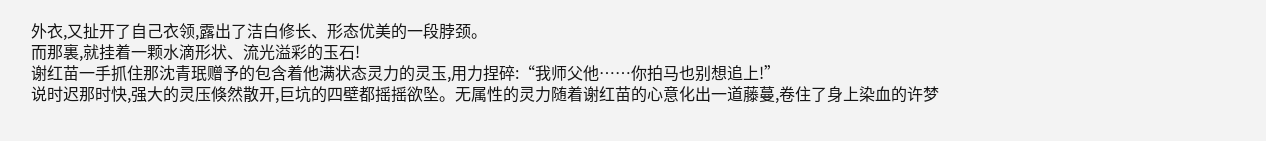外衣,又扯开了自己衣领,露出了洁白修长、形态优美的一段脖颈。
而那裏,就挂着一颗水滴形状、流光溢彩的玉石!
谢红苗一手抓住那沈青珉赠予的包含着他满状态灵力的灵玉,用力捏碎:“我师父他……你拍马也别想追上!”
说时迟那时快,强大的灵压倏然散开,巨坑的四壁都摇摇欲坠。无属性的灵力随着谢红苗的心意化出一道藤蔓,卷住了身上染血的许梦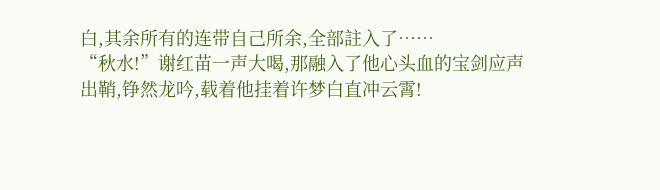白,其余所有的连带自己所余,全部註入了……
“秋水!”谢红苗一声大喝,那融入了他心头血的宝剑应声出鞘,铮然龙吟,载着他挂着许梦白直冲云霄!